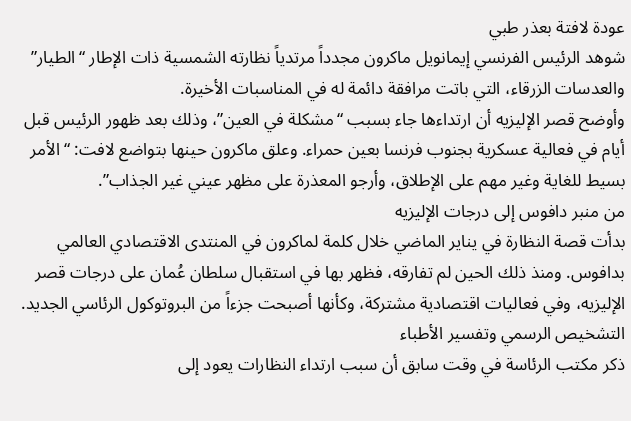عودة لافتة بعذر طبي
شوهد الرئيس الفرنسي إيمانويل ماكرون مجدداً مرتدياً نظارته الشمسية ذات الإطار “الطيار” والعدسات الزرقاء، التي باتت مرافقة دائمة له في المناسبات الأخيرة.
وأوضح قصر الإليزيه أن ارتداءها جاء بسبب “مشكلة في العين”، وذلك بعد ظهور الرئيس قبل أيام في فعالية عسكرية بجنوب فرنسا بعين حمراء. وعلق ماكرون حينها بتواضع لافت: “الأمر بسيط للغاية وغير مهم على الإطلاق، وأرجو المعذرة على مظهر عيني غير الجذاب”.
من منبر دافوس إلى درجات الإليزيه
بدأت قصة النظارة في يناير الماضي خلال كلمة لماكرون في المنتدى الاقتصادي العالمي بدافوس. ومنذ ذلك الحين لم تفارقه، فظهر بها في استقبال سلطان عُمان على درجات قصر الإليزيه، وفي فعاليات اقتصادية مشتركة، وكأنها أصبحت جزءاً من البروتوكول الرئاسي الجديد.
التشخيص الرسمي وتفسير الأطباء
ذكر مكتب الرئاسة في وقت سابق أن سبب ارتداء النظارات يعود إلى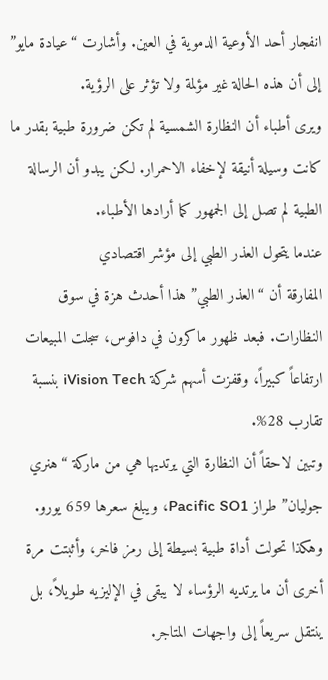انفجار أحد الأوعية الدموية في العين. وأشارت “عيادة مايو” إلى أن هذه الحالة غير مؤلمة ولا تؤثر على الرؤية.
ويرى أطباء أن النظارة الشمسية لم تكن ضرورة طبية بقدر ما كانت وسيلة أنيقة لإخفاء الاحمرار. لكن يبدو أن الرسالة الطبية لم تصل إلى الجمهور كما أرادها الأطباء.
عندما يتحول العذر الطبي إلى مؤشر اقتصادي
المفارقة أن “العذر الطبي” هذا أحدث هزة في سوق النظارات. فبعد ظهور ماكرون في دافوس، سجلت المبيعات ارتفاعاً كبيراً، وقفزت أسهم شركة iVision Tech بنسبة تقارب 28%.
وتبين لاحقاً أن النظارة التي يرتديها هي من ماركة “هنري جوليان” طراز Pacific SO1، ويبلغ سعرها 659 يورو.
وهكذا تحولت أداة طبية بسيطة إلى رمز فاخر، وأثبتت مرة أخرى أن ما يرتديه الرؤساء لا يبقى في الإليزيه طويلاً، بل ينتقل سريعاً إلى واجهات المتاجر.